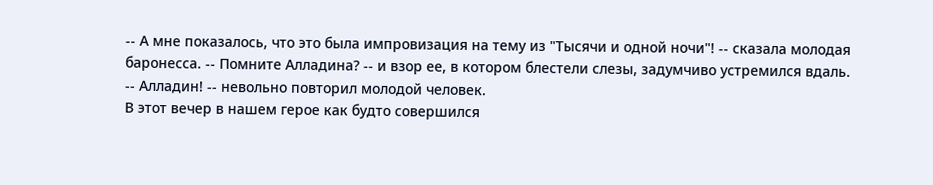-- А мне показалось, что это была импровизация на тему из "Тысячи и одной ночи"! -- сказала молодая баронесса. -- Помните Алладина? -- и взор ее, в котором блестели слезы, задумчиво устремился вдаль.
-- Алладин! -- невольно повторил молодой человек.
В этот вечер в нашем герое как будто совершился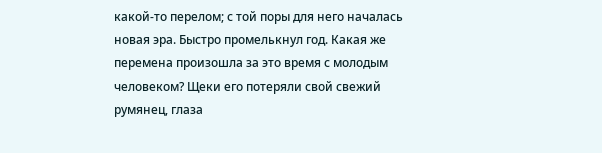какой-то перелом; с той поры для него началась новая эра. Быстро промелькнул год. Какая же перемена произошла за это время с молодым человеком? Щеки его потеряли свой свежий румянец, глаза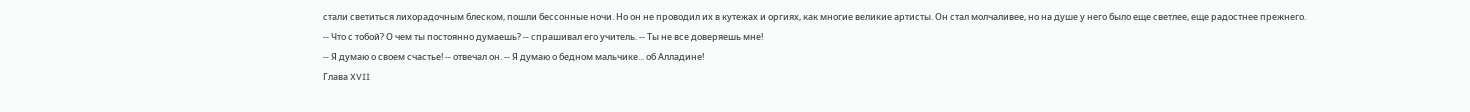стали светиться лихорадочным блеском, пошли бессонные ночи. Но он не проводил их в кутежах и оргиях, как многие великие артисты. Он стал молчаливее, но на душе у него было еще светлее, еще радостнее прежнего.
-- Что с тобой? О чем ты постоянно думаешь? -- спрашивал его учитель. -- Ты не все доверяешь мне!
-- Я думаю о своем счастье! -- отвечал он. -- Я думаю о бедном мальчике... об Алладине!
Глава XVII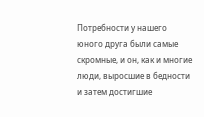Потребности у нашего юного друга были самые скромные, и он, как и многие люди, выросшие в бедности и затем достигшие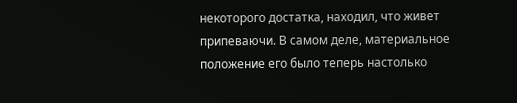некоторого достатка, находил, что живет припеваючи. В самом деле, материальное положение его было теперь настолько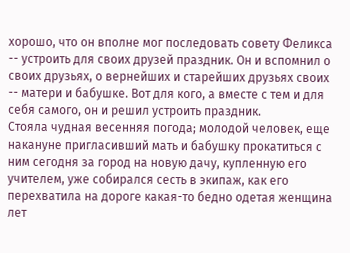хорошо, что он вполне мог последовать совету Феликса -- устроить для своих друзей праздник. Он и вспомнил о своих друзьях, о вернейших и старейших друзьях своих -- матери и бабушке. Вот для кого, а вместе с тем и для себя самого, он и решил устроить праздник.
Стояла чудная весенняя погода; молодой человек, еще накануне пригласивший мать и бабушку прокатиться с ним сегодня за город на новую дачу, купленную его учителем, уже собирался сесть в экипаж, как его перехватила на дороге какая-то бедно одетая женщина лет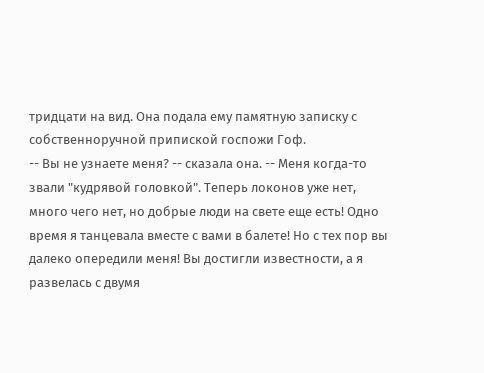тридцати на вид. Она подала ему памятную записку с собственноручной припиской госпожи Гоф.
-- Вы не узнаете меня? -- сказала она. -- Меня когда-то звали "кудрявой головкой". Теперь локонов уже нет, много чего нет, но добрые люди на свете еще есть! Одно время я танцевала вместе с вами в балете! Но с тех пор вы далеко опередили меня! Вы достигли известности, а я развелась с двумя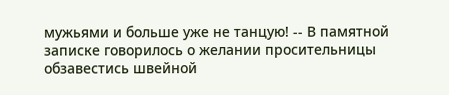мужьями и больше уже не танцую! -- В памятной записке говорилось о желании просительницы обзавестись швейной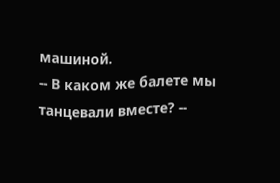машиной.
-- В каком же балете мы танцевали вместе? --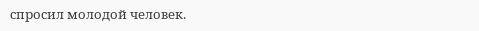спросил молодой человек.